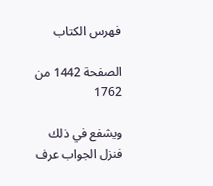فهرس الكتاب

الصفحة 1442 من 1762

ويشفع في ذلك فنزل الجواب عرف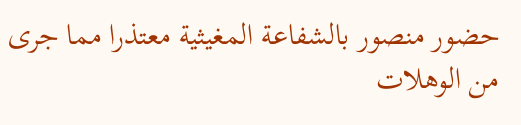حضور منصور بالشفاعة المغيثية معتذرا مما جرى من الوهلات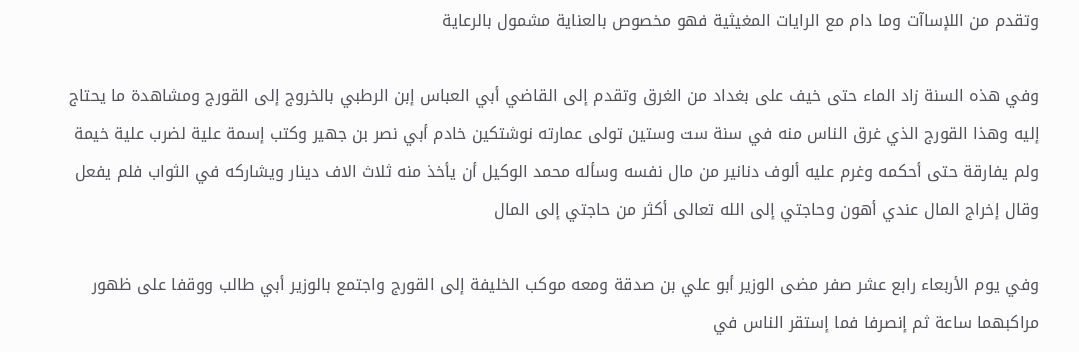وتقدم من اللإساآت وما دام مع الرايات المغيثية فهو مخصوص بالعناية مشمول بالرعاية

وفي هذه السنة زاد الماء حتى خيف على بغداد من الغرق وتقدم إلى القاضي أبي العباس إبن الرطبي بالخروج إلى القورج ومشاهدة ما يحتاج إليه وهذا القورج الذي غرق الناس منه في سنة ست وستين تولى عمارته نوشتكين خادم أبي نصر بن جهير وكتب إسمة علية لضرب علية خيمة ولم يفارقة حتى أحكمه وغرم عليه ألوف دنانير من مال نفسه وسأله محمد الوكيل أن يأخذ منه ثلاث الاف دينار ويشاركه في الثواب فلم يفعل وقال إخراج المال عندي أهون وحاجتي إلى الله تعالى أكثر من حاجتي إلى المال

وفي يوم الأربعاء رابع عشر صفر مضى الوزير أبو علي بن صدقة ومعه موكب الخليفة إلى القورج واجتمع بالوزير أبي طالب ووقفا على ظهور مراكبهما ساعة ثم إنصرفا فما إستقر الناس في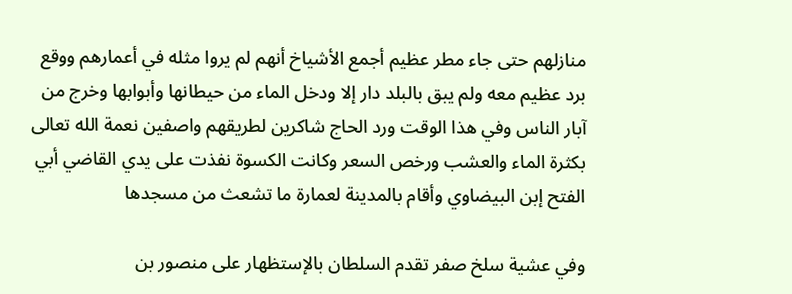منازلهم حتى جاء مطر عظيم أجمع الأشياخ أنهم لم يروا مثله في أعمارهم ووقع برد عظيم معه ولم يبق بالبلد دار إلا ودخل الماء من حيطانها وأبوابها وخرج من آبار الناس وفي هذا الوقت ورد الحاج شاكرين لطريقهم واصفين نعمة الله تعالى بكثرة الماء والعشب ورخص السعر وكانت الكسوة نفذت على يدي القاضي أبي الفتح إبن البيضاوي وأقام بالمدينة لعمارة ما تشعث من مسجدها

وفي عشية سلخ صفر تقدم السلطان بالإستظهار على منصور بن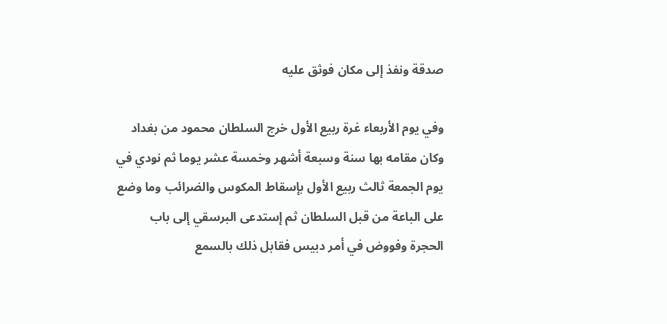صدقة ونفذ إلى مكان فوثق عليه

وفي يوم الأربعاء غرة ربيع الأول خرج السلطان محمود من بغداد وكان مقامه بها سنة وسبعة أشهر وخمسة عشر يوما ثم نودي في يوم الجمعة ثالث ربيع الأول بإسقاط المكوس والضرائب وما وضع على الباعة من قبل السلطان ثم إستدعى البرسقي إلى باب الحجرة وفووض في أمر دبيس فقابل ذلك بالسمع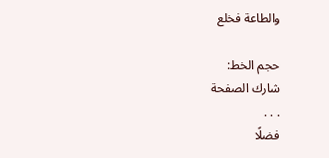والطاعة فخلع

حجم الخط:
شارك الصفحة
. . .
فضلًا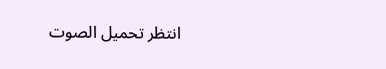انتظر تحميل الصوت